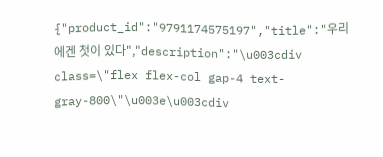{"product_id":"9791174575197","title":"우리에겐 첫이 있다","description":"\u003cdiv class=\"flex flex-col gap-4 text-gray-800\"\u003e\u003cdiv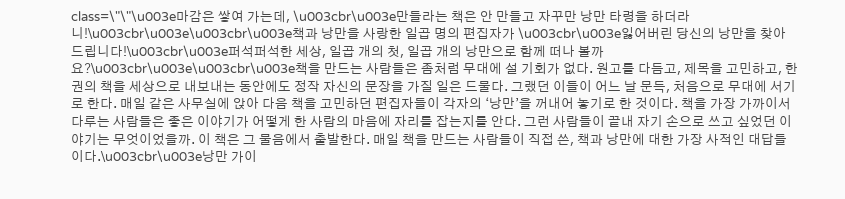class=\"\"\u003e마감은 쌓여 가는데, \u003cbr\u003e만들라는 책은 안 만들고 자꾸만 낭만 타령을 하더라니!\u003cbr\u003e\u003cbr\u003e책과 낭만을 사랑한 일곱 명의 편집자가 \u003cbr\u003e잃어버린 당신의 낭만을 찾아 드립니다!\u003cbr\u003e퍼석퍼석한 세상, 일곱 개의 첫, 일곱 개의 낭만으로 함께 떠나 볼까요?\u003cbr\u003e\u003cbr\u003e책을 만드는 사람들은 좀처럼 무대에 설 기회가 없다. 원고를 다듬고, 제목을 고민하고, 한 권의 책을 세상으로 내보내는 동안에도 정작 자신의 문장을 가질 일은 드물다. 그랬던 이들이 어느 날 문득, 처음으로 무대에 서기로 한다. 매일 같은 사무실에 앉아 다음 책을 고민하던 편집자들이 각자의 ‘낭만’을 꺼내어 놓기로 한 것이다. 책을 가장 가까이서 다루는 사람들은 좋은 이야기가 어떻게 한 사람의 마음에 자리를 잡는지를 안다. 그런 사람들이 끝내 자기 손으로 쓰고 싶었던 이야기는 무엇이었을까. 이 책은 그 물음에서 출발한다. 매일 책을 만드는 사람들이 직접 쓴, 책과 낭만에 대한 가장 사적인 대답들이다.\u003cbr\u003e낭만 가이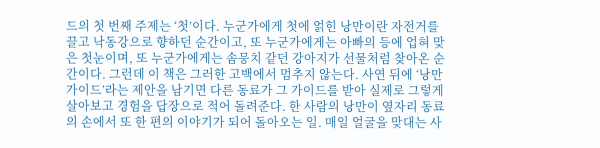드의 첫 번째 주제는 ‘첫’이다. 누군가에게 첫에 얽힌 낭만이란 자전거를 끌고 낙동강으로 향하던 순간이고, 또 누군가에게는 아빠의 등에 업혀 맞은 첫눈이며, 또 누군가에게는 솜뭉치 같던 강아지가 선물처럼 찾아온 순간이다. 그런데 이 책은 그러한 고백에서 멈추지 않는다. 사연 뒤에 ‘낭만 가이드’라는 제안을 남기면 다른 동료가 그 가이드를 받아 실제로 그렇게 살아보고 경험을 답장으로 적어 돌려준다. 한 사람의 낭만이 옆자리 동료의 손에서 또 한 편의 이야기가 되어 돌아오는 일. 매일 얼굴을 맞대는 사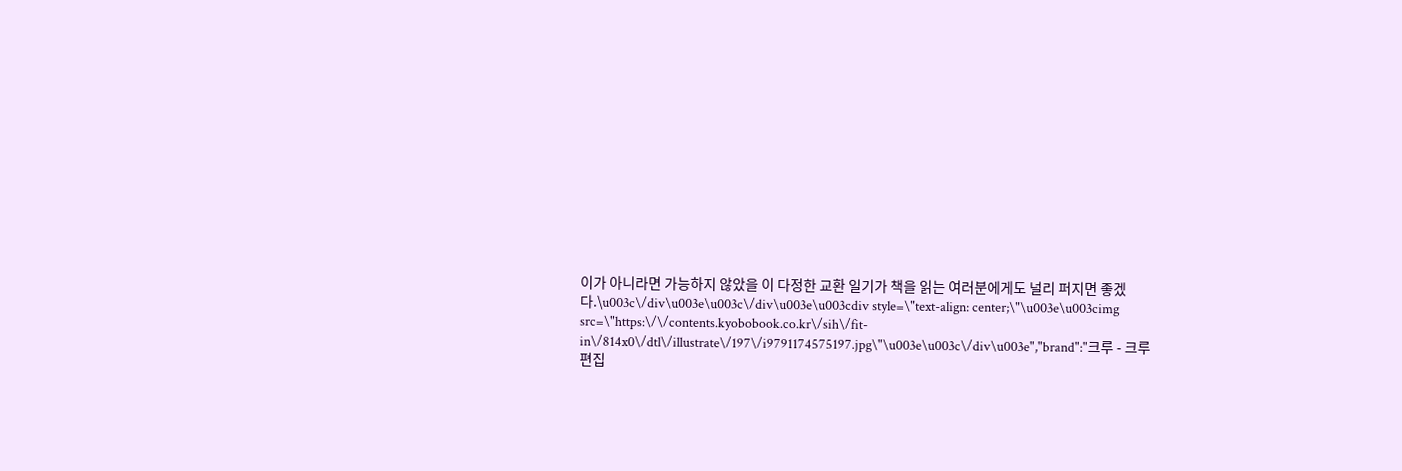이가 아니라면 가능하지 않았을 이 다정한 교환 일기가 책을 읽는 여러분에게도 널리 퍼지면 좋겠다.\u003c\/div\u003e\u003c\/div\u003e\u003cdiv style=\"text-align: center;\"\u003e\u003cimg src=\"https:\/\/contents.kyobobook.co.kr\/sih\/fit-in\/814x0\/dtl\/illustrate\/197\/i9791174575197.jpg\"\u003e\u003c\/div\u003e","brand":"크루 - 크루 편집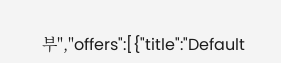부","offers":[{"title":"Default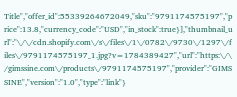Title","offer_id":55339264672049,"sku":"9791174575197","price":13.8,"currency_code":"USD","in_stock":true}],"thumbnail_url":"\/\/cdn.shopify.com\/s\/files\/1\/0782\/9730\/1297\/files\/9791174575197_1.jpg?v=1784389427","url":"https:\/\/gimssine.com\/products\/9791174575197","provider":"GIMSSINE","version":"1.0","type":"link"}